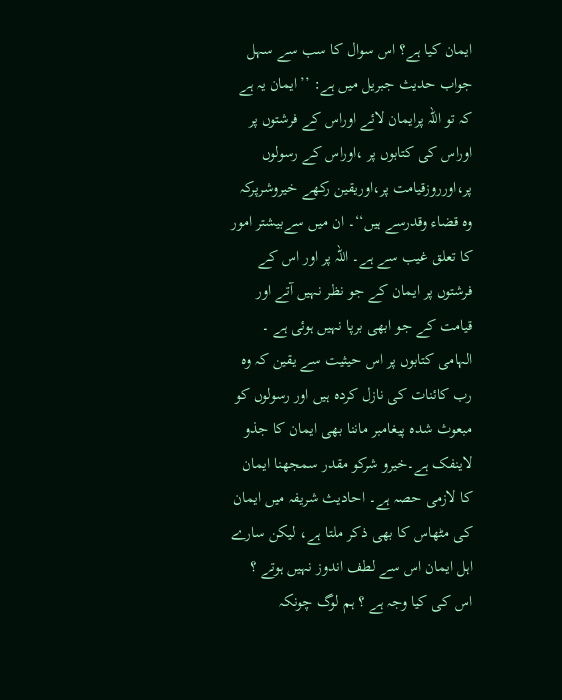ایمان کیا ہے؟ اس سوال کا سب سے سہل جواب حدیث جبریل میں ہے: ’’ایمان یہ ہے کہ تو اللہ پرایمان لائے اوراس کے فرشتوں پر اوراس کی کتابوں پر ،اوراس کے رسولوں پر،اورروزقیامت پر،اوریقین رکھے خیروشرپرکہ وہ قضاء وقدرسے ہیں‘‘۔ ان میں سےبیشتر امور کا تعلق غیب سے ہے۔ اللہ پر اور اس کے فرشتوں پر ایمان کے جو نظر نہیں آتے اور قیامت کے جو ابھی برپا نہیں ہوئی ہے ۔ الہامی کتابوں پر اس حیثیت سے یقین کہ وہ رب کائنات کی نازل کردہ ہیں اور رسولوں کو مبعوث شدہ پیغامبر ماننا بھی ایمان کا جذو لاینفک ہے۔خیرو شرکو مقدر سمجھنا ایمان کا لازمی حصہ ہے۔ احادیث شریفہ میں ایمان کی مٹھاس کا بھی ذکر ملتا ہے، لیکن سارے اہل ایمان اس سے لطف اندوز نہیں ہوتے ؟ اس کی کیا وجہ ہے ؟ ہم لوگ چونکہ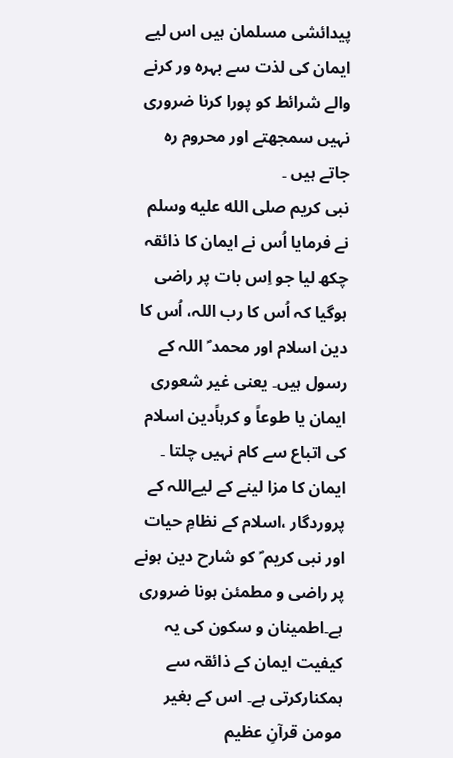پیدائشی مسلمان ہیں اس لیے ایمان کی لذت سے بہرہ ور کرنے والے شرائط کو پورا کرنا ضروری نہیں سمجھتے اور محروم رہ جاتے ہیں ۔
نبی کریم صلى الله عليه وسلم نے فرمایا اُس نے ایمان کا ذائقہ چکھ لیا جو اِس بات پر راضی ہوگیا کہ اُس کا رب اللہ، اُس کا دین اسلام اور محمد ؐ اللہ کے رسول ہیں۔ یعنی غیر شعوری ایمان یا طوعاً و کرہاًدین اسلام کی اتباع سے کام نہیں چلتا ۔ ایمان کا مزا لینے کے لیےاللہ کے پروردگار ،اسلام کے نظامِ حیات اور نبی کریم ؐ کو شارح دین ہونے پر راضی و مطمئن ہونا ضروری ہے۔اطمینان و سکون کی یہ کیفیت ایمان کے ذائقہ سے ہمکنارکرتی ہے۔ اس کے بغیر مومن قرآنِ عظیم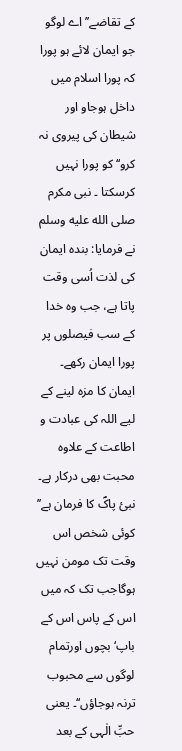کے تقاضے’’اے لوگو جو ایمان لائے ہو پورا کہ پورا اسلام میں داخل ہوجاو اور شیطان کی پیروی نہ کرو‘‘ کو پورا نہیں کرسکتا ۔ نبی مکرم صلى الله عليه وسلم نے فرمایا: بندہ ایمان کی لذت اُسی وقت پاتا ہے، جب وہ خدا کے سب فیصلوں پر پورا ایمان رکھے۔
ایمان کا مزہ لینے کے لیے اللہ کی عبادت و اطاعت کے علاوہ محبت بھی درکار ہے۔ نبیٔ پاکؐ کا فرمان ہے’’ کوئی شخص اس وقت تک مومن نہیں ہوگاجب تک کہ میں اس کے پاس اس کے باپ‘ بچوں اورتمام لوگوں سے محبوب ترنہ ہوجاؤں‘‘۔ یعنی حبِّ الٰہی کے بعد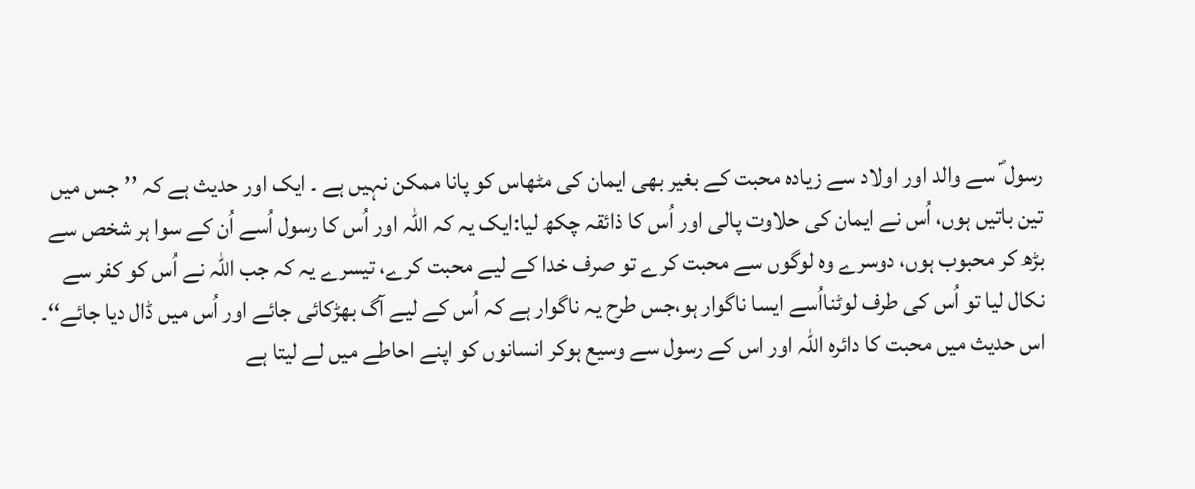رسول ؐ سے والد اور اولاد سے زیادہ محبت کے بغیر بھی ایمان کی مٹھاس کو پانا ممکن نہیں ہے ۔ ایک اور حدیث ہے کہ ’’جس میں تین باتیں ہوں، اُس نے ایمان کی حلاوت پالی اور اُس کا ذائقہ چکھ لیا:ایک یہ کہ اللہ اور اُس کا رسول اُسے اُن کے سوا ہر شخص سے بڑھ کر محبوب ہوں، دوسرے وہ لوگوں سے محبت کرے تو صرف خدا کے لیے محبت کرے، تیسرے یہ کہ جب اللہ نے اُس کو کفر سے نکال لیا تو اُس کی طرف لوٹنااُسے ایسا ناگوار ہو،جس طرح یہ ناگوار ہے کہ اُس کے لیے آگ بھڑکائی جائے اور اُس میں ڈال دیا جائے‘‘۔
اس حدیث میں محبت کا دائرہ اللہ اور اس کے رسول سے وسیع ہوکر انسانوں کو اپنے احاطے میں لے لیتا ہے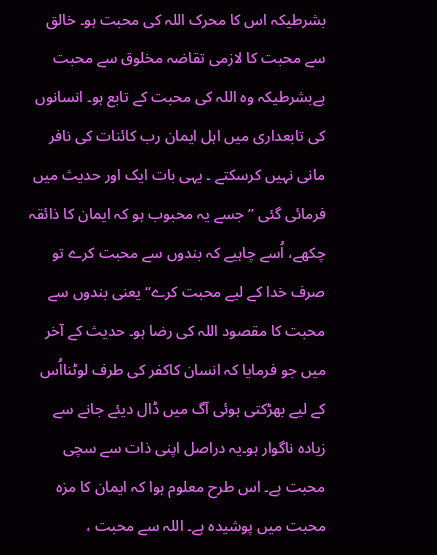بشرطیکہ اس کا محرک اللہ کی محبت ہو۔ خالق سے محبت کا لازمی تقاضہ مخلوق سے محبت ہےبشرطیکہ وہ اللہ کی محبت کے تابع ہو۔ انسانوں کی تابعداری میں اہل ایمان رب کائنات کی نافر مانی نہیں کرسکتے ۔ یہی بات ایک اور حدیث میں فرمائی گئی ’’جسے یہ محبوب ہو کہ ایمان کا ذائقہ چکھے، اُسے چاہیے کہ بندوں سے محبت کرے تو صرف خدا کے لیے محبت کرے‘‘ یعنی بندوں سے محبت کا مقصود اللہ کی رضا ہو۔ حدیث کے آخر میں جو فرمایا کہ انسان کاکفر کی طرف لوٹنااُس کے لیے بھڑکتی ہوئی آگ میں ڈال دیئے جانے سے زیادہ ناگوار ہو۔یہ دراصل اپنی ذات سے سچی محبت ہے۔ اس طرح معلوم ہوا کہ ایمان کا مزہ محبت میں پوشیدہ ہے۔ اللہ سے محبت ،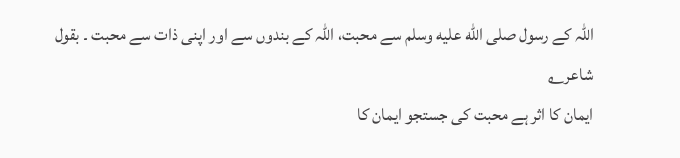اللہ کے رسول صلى الله عليه وسلم سے محبت، اللہ کے بندوں سے اور اپنی ذات سے محبت ۔ بقول شاعر؎
ایمان کا اثر ہے محبت کی جستجو ایمان کا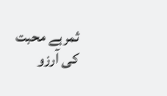ثمرہے محبت کی آرزو